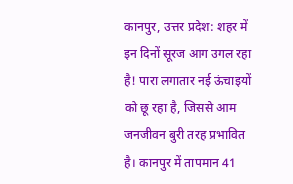कानपुर, उत्तर प्रदेश: शहर में इन दिनों सूरज आग उगल रहा है! पारा लगातार नई ऊंचाइयों को छू रहा है, जिससे आम जनजीवन बुरी तरह प्रभावित है। कानपुर में तापमान 41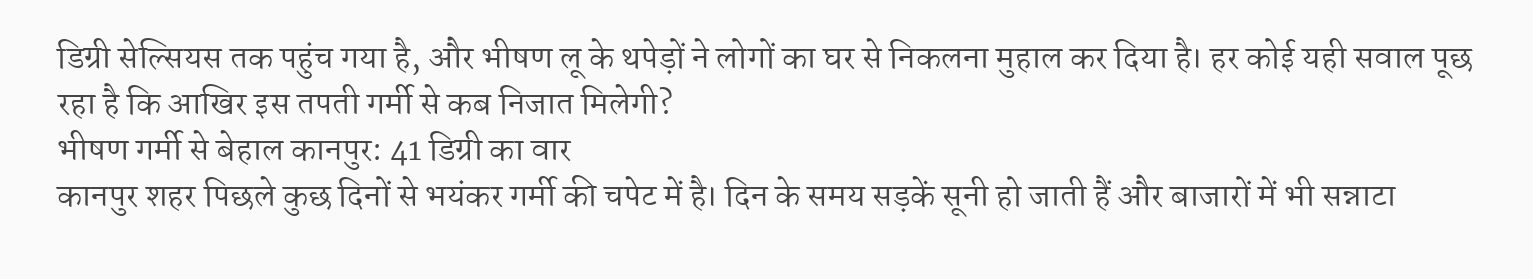डिग्री सेल्सियस तक पहुंच गया है, और भीषण लू के थपेड़ों ने लोगों का घर से निकलना मुहाल कर दिया है। हर कोई यही सवाल पूछ रहा है कि आखिर इस तपती गर्मी से कब निजात मिलेगी?
भीषण गर्मी से बेहाल कानपुर: 41 डिग्री का वार
कानपुर शहर पिछले कुछ दिनों से भयंकर गर्मी की चपेट में है। दिन के समय सड़कें सूनी हो जाती हैं और बाजारों में भी सन्नाटा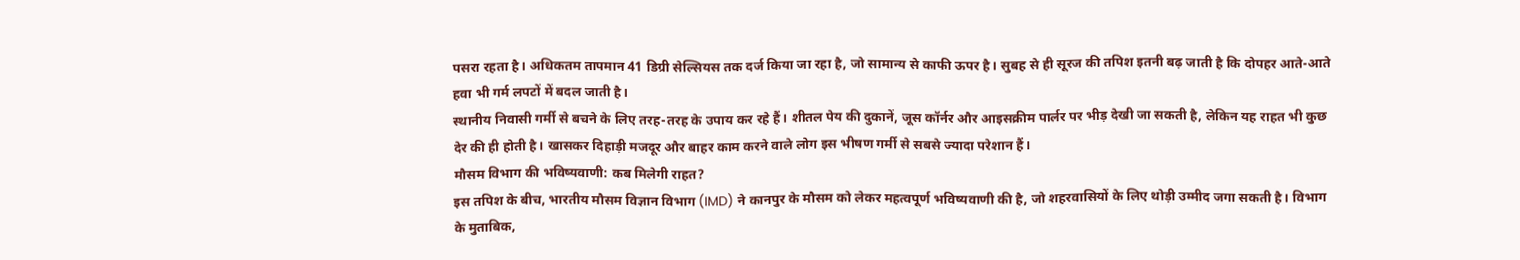पसरा रहता है। अधिकतम तापमान 41 डिग्री सेल्सियस तक दर्ज किया जा रहा है, जो सामान्य से काफी ऊपर है। सुबह से ही सूरज की तपिश इतनी बढ़ जाती है कि दोपहर आते-आते हवा भी गर्म लपटों में बदल जाती है।
स्थानीय निवासी गर्मी से बचने के लिए तरह-तरह के उपाय कर रहे हैं। शीतल पेय की दुकानें, जूस कॉर्नर और आइसक्रीम पार्लर पर भीड़ देखी जा सकती है, लेकिन यह राहत भी कुछ देर की ही होती है। खासकर दिहाड़ी मजदूर और बाहर काम करने वाले लोग इस भीषण गर्मी से सबसे ज्यादा परेशान हैं।
मौसम विभाग की भविष्यवाणी: कब मिलेगी राहत?
इस तपिश के बीच, भारतीय मौसम विज्ञान विभाग (IMD) ने कानपुर के मौसम को लेकर महत्वपूर्ण भविष्यवाणी की है, जो शहरवासियों के लिए थोड़ी उम्मीद जगा सकती है। विभाग के मुताबिक,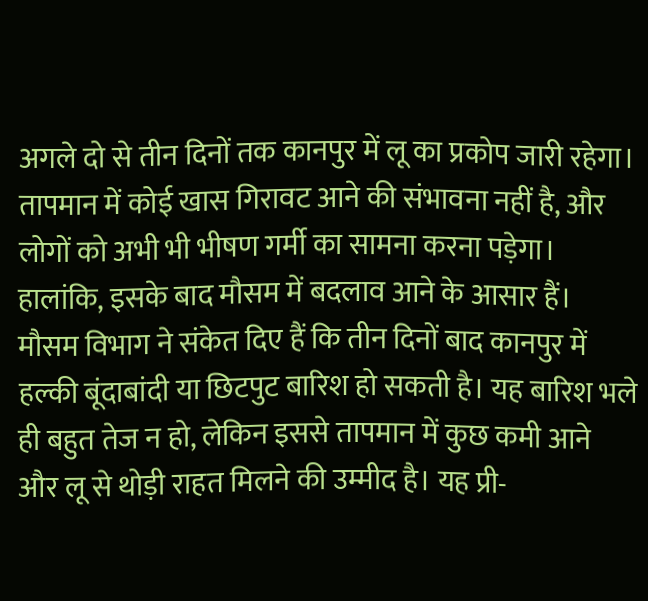अगले दो से तीन दिनों तक कानपुर में लू का प्रकोप जारी रहेगा। तापमान में कोई खास गिरावट आने की संभावना नहीं है, और लोगों को अभी भी भीषण गर्मी का सामना करना पड़ेगा।
हालांकि, इसके बाद मौसम में बदलाव आने के आसार हैं। मौसम विभाग ने संकेत दिए हैं कि तीन दिनों बाद कानपुर में हल्की बूंदाबांदी या छिटपुट बारिश हो सकती है। यह बारिश भले ही बहुत तेज न हो, लेकिन इससे तापमान में कुछ कमी आने और लू से थोड़ी राहत मिलने की उम्मीद है। यह प्री-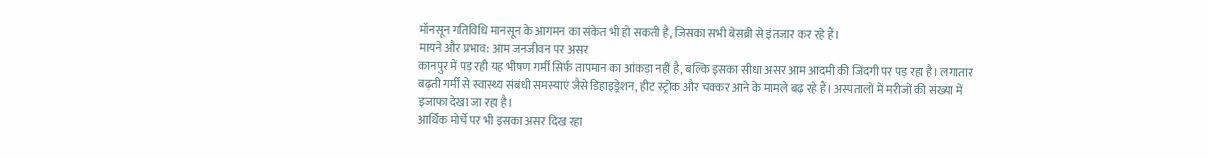मॉनसून गतिविधि मानसून के आगमन का संकेत भी हो सकती है, जिसका सभी बेसब्री से इंतजार कर रहे हैं।
मायने और प्रभाव: आम जनजीवन पर असर
कानपुर में पड़ रही यह भीषण गर्मी सिर्फ तापमान का आंकड़ा नहीं है, बल्कि इसका सीधा असर आम आदमी की जिंदगी पर पड़ रहा है। लगातार बढ़ती गर्मी से स्वास्थ्य संबंधी समस्याएं जैसे डिहाइड्रेशन, हीट स्ट्रोक और चक्कर आने के मामले बढ़ रहे हैं। अस्पतालों में मरीजों की संख्या में इजाफा देखा जा रहा है।
आर्थिक मोर्चे पर भी इसका असर दिख रहा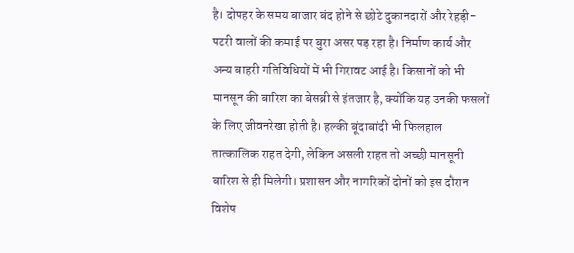है। दोपहर के समय बाजार बंद होने से छोटे दुकानदारों और रेहड़ी-पटरी वालों की कमाई पर बुरा असर पड़ रहा है। निर्माण कार्य और अन्य बाहरी गतिविधियों में भी गिरावट आई है। किसानों को भी मानसून की बारिश का बेसब्री से इंतजार है, क्योंकि यह उनकी फसलों के लिए जीवनरेखा होती है। हल्की बूंदाबांदी भी फिलहाल तात्कालिक राहत देगी, लेकिन असली राहत तो अच्छी मानसूनी बारिश से ही मिलेगी। प्रशासन और नागरिकों दोनों को इस दौरान विशेष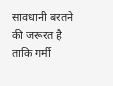सावधानी बरतने की जरूरत है ताकि गर्मी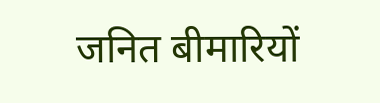जनित बीमारियों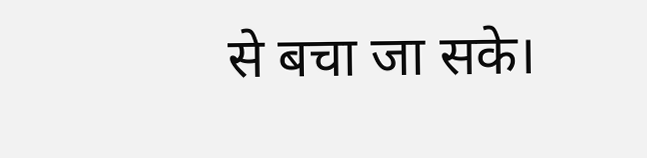से बचा जा सके।